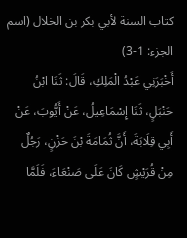كتاب السنة لأبي بكر بن الخلال (اسم الجزء: 1-3)
أَخْبَرَنِي عَبْدُ الْمَلِكِ، قَالَ: ثَنَا ابْنُ حَنْبَلٍ، ثَنَا إِسْمَاعِيلُ، عَنْ أَيُّوبَ، عَنْ أَبِي قِلَابَةَ، أَنَّ ثُمَامَةَ بْنَ حَزْنٍ، رَجُلٌ مِنْ قُرَيْشٍ كَانَ عَلَى صَنْعَاءَ، فَلَمَّا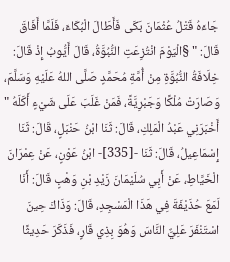جَاءَهُ قَتْلُ عُثْمَانَ بَكَى فَأَطَالَ الْبُكَاءَ، فَلَمَّا أَفَاقَ قَالَ: " §الْيَوْمَ انْتُزِعَتِ النُّبُوَّةُ، قَالَ أَيُّوبُ إِذْ قَالَ: خِلَافَةُ النُّبُوَّةِ مِنْ أُمَّةِ مُحَمَّدٍ صَلَّى اللهُ عَلَيْهِ وَسَلَّمَ، وَصَارَتْ مُلْكًا وَجَبْرِيَّةً، فَمَنْ غَلَبَ عَلَى شَيْءٍ أَكَلَهُ "
أَخْبَرَنِي عَبْدُ الْمَلِكِ، قَالَ: ثَنَا ابْنُ حَنْبَلٍ، قَالَ: ثَنَا إِسْمَاعِيلُ، قَالَ: ثَنَا -[335]- ابْنُ عَوْنٍ، عَنْ عِمْرَانَ الْخَيَّاطِ، عَنْ أَبِي سُلَيْمَانَ زَيْدِ بْنِ وَهْبٍ قَالَ: أَنَا لَمَعَ حُذَيْفَةَ فِي هَذَا الْمَسْجِدِ، قَالَ: وَذَاكَ حِينَ اسْتَنْفَرَ عَلِيٌّ النَّاسَ وَهُوَ بِذِي قَارٍ، فَذَكَرَ حَدِيثًا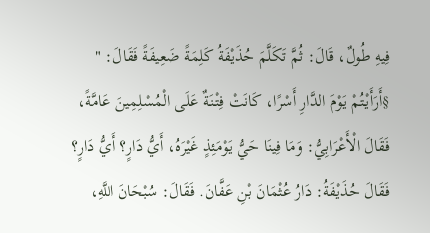فِيهِ طُولٌ، قَالَ: ثُمَّ تَكَلَّمَ حُذَيْفَةُ كَلِمَةً ضَعِيفَةً فَقَالَ: " §أَرَأَيْتُمْ يَوْمَ الدَّارِ أَسْرًا، كَانَتْ فِتْنَةٌ عَلَى الْمُسْلِمِينَ عَامَّةً، فَقَالَ الْأَعْرَابِيُّ: وَمَا فِينَا حَيُّ يَوْمَئِذٍ غَيْرَهُ، أَيُّ دَارٍ؟ أَيُّ دَارٍ؟ فَقَالَ حُذَيْفَةُ: دَارُ عُثْمَانَ بْنِ عَفَّانَ. فَقَالَ: سُبْحَانَ اللَّهِ،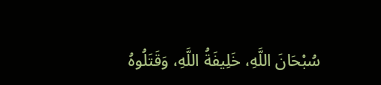سُبْحَانَ اللَّهِ، خَلِيفَةُ اللَّهِ، وَقَتَلُوهُ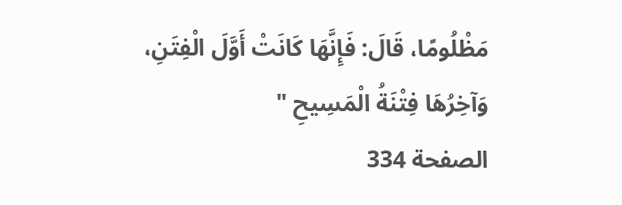مَظْلُومًا، قَالَ: فَإِنَّهَا كَانَتْ أَوَّلَ الْفِتَنِ، وَآخِرُهَا فِتْنَةُ الْمَسِيحِ "
الصفحة 334